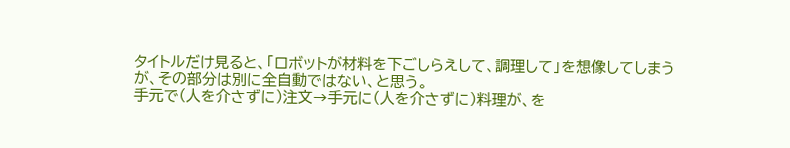タイトルだけ見ると、「ロボットが材料を下ごしらえして、調理して」を想像してしまうが、その部分は別に全自動ではない、と思う。
手元で(人を介さずに)注文→手元に(人を介さずに)料理が、を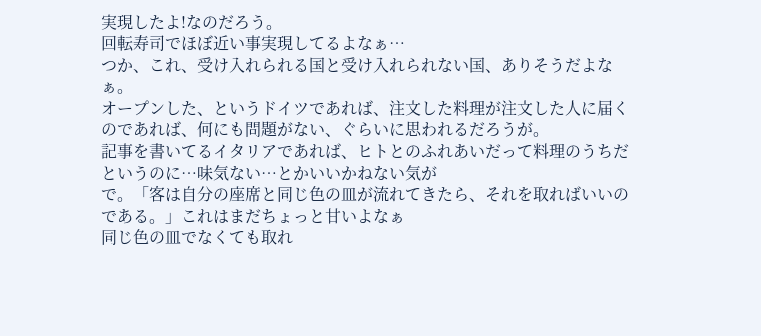実現したよ!なのだろう。
回転寿司でほぼ近い事実現してるよなぁ…
つか、これ、受け入れられる国と受け入れられない国、ありそうだよなぁ。
オープンした、というドイツであれば、注文した料理が注文した人に届くのであれば、何にも問題がない、ぐらいに思われるだろうが。
記事を書いてるイタリアであれば、ヒトとのふれあいだって料理のうちだというのに…味気ない…とかいいかねない気が
で。「客は自分の座席と同じ色の皿が流れてきたら、それを取ればいいのである。」これはまだちょっと甘いよなぁ
同じ色の皿でなくても取れ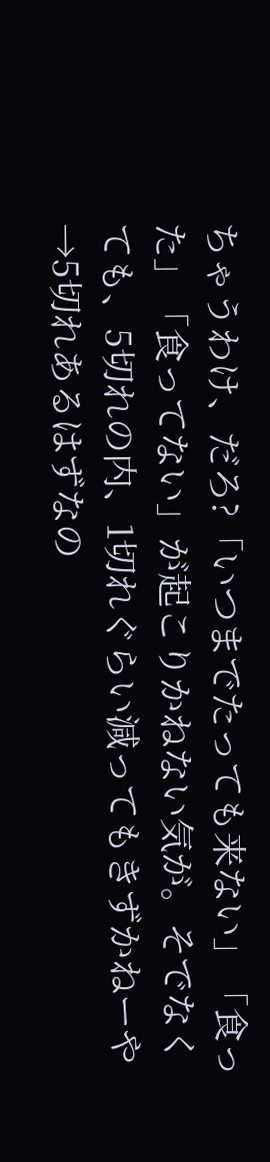ちゃうわけ、だろ?「いつまでたっても来ない」「食った」「食ってない」が起こりかねない気が。そでなくても、5切れの内、1切れぐらい減ってもきずかねーや→5切れあるはずなの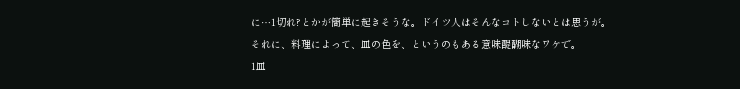に…1切れ?とかが簡単に起きそうな。ドイツ人はそんなコトしないとは思うが。
それに、料理によって、皿の色を、というのもある意味醍醐味なワケで。
1皿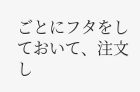ごとにフタをしておいて、注文し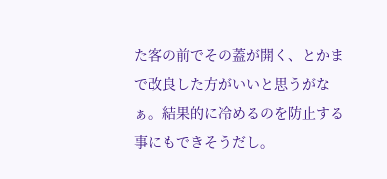た客の前でその蓋が開く、とかまで改良した方がいいと思うがなぁ。結果的に冷めるのを防止する事にもできそうだし。